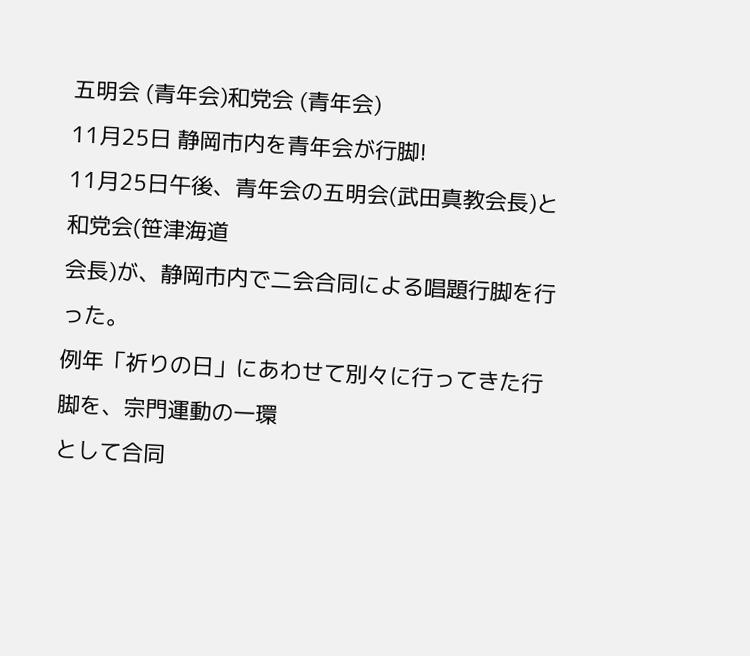五明会 (青年会)和党会 (青年会)
11月25日 静岡市内を青年会が行脚!
11月25日午後、青年会の五明会(武田真教会長)と和党会(笹津海道
会長)が、静岡市内で二会合同による唱題行脚を行った。
例年「祈りの日」にあわせて別々に行ってきた行脚を、宗門運動の一環
として合同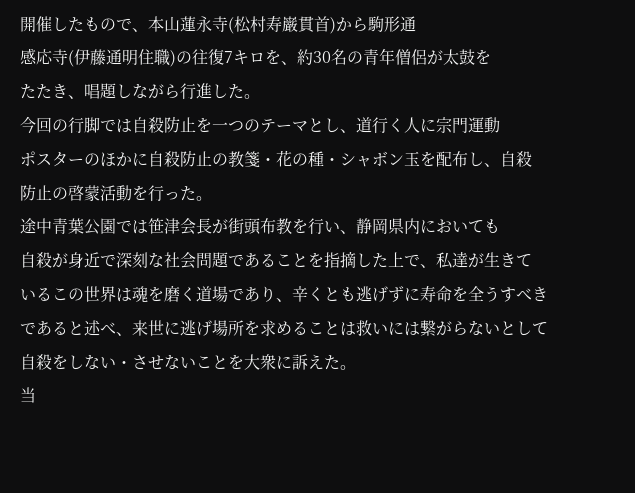開催したもので、本山蓮永寺(松村寿巌貫首)から駒形通
感応寺(伊藤通明住職)の往復7キロを、約30名の青年僧侶が太鼓を
たたき、唱題しながら行進した。
今回の行脚では自殺防止を一つのテーマとし、道行く人に宗門運動
ポスターのほかに自殺防止の教箋・花の種・シャボン玉を配布し、自殺
防止の啓蒙活動を行った。
途中青葉公園では笹津会長が街頭布教を行い、静岡県内においても
自殺が身近で深刻な社会問題であることを指摘した上で、私達が生きて
いるこの世界は魂を磨く道場であり、辛くとも逃げずに寿命を全うすべき
であると述べ、来世に逃げ場所を求めることは救いには繋がらないとして
自殺をしない・させないことを大衆に訴えた。
当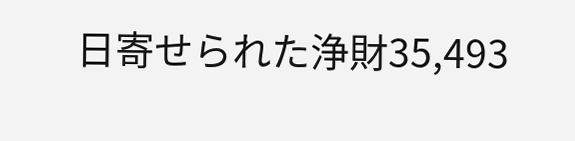日寄せられた浄財35,493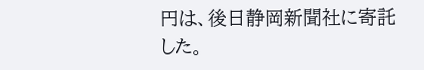円は、後日静岡新聞社に寄託した。